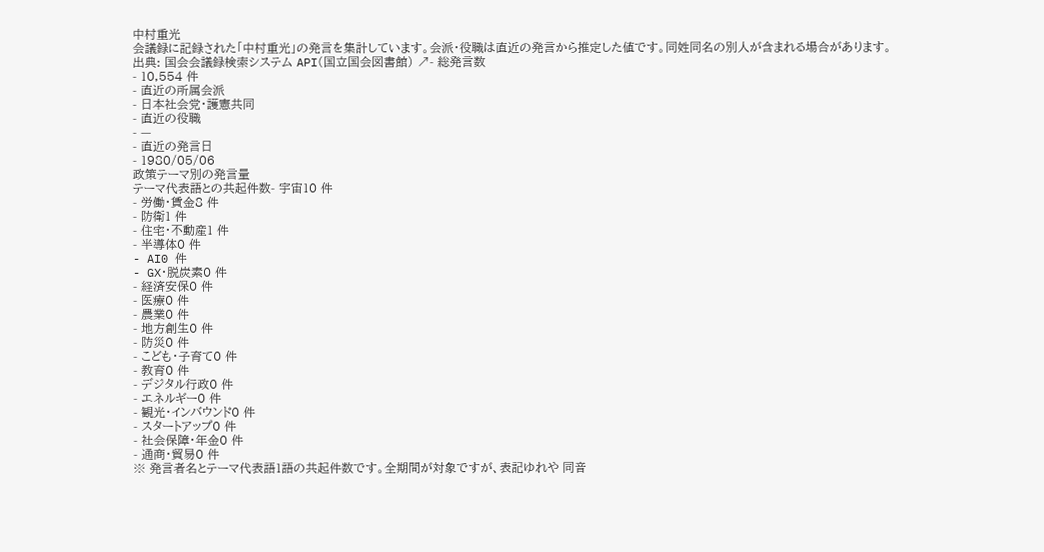中村重光
会議録に記録された「中村重光」の発言を集計しています。会派・役職は直近の発言から推定した値です。同姓同名の別人が含まれる場合があります。
出典: 国会会議録検索システム API(国立国会図書館) ↗- 総発言数
- 10,554 件
- 直近の所属会派
- 日本社会党・護憲共同
- 直近の役職
- —
- 直近の発言日
- 1980/05/06
政策テーマ別の発言量
テーマ代表語との共起件数- 宇宙10 件
- 労働・賃金8 件
- 防衛1 件
- 住宅・不動産1 件
- 半導体0 件
- AI0 件
- GX・脱炭素0 件
- 経済安保0 件
- 医療0 件
- 農業0 件
- 地方創生0 件
- 防災0 件
- こども・子育て0 件
- 教育0 件
- デジタル行政0 件
- エネルギー0 件
- 観光・インバウンド0 件
- スタートアップ0 件
- 社会保障・年金0 件
- 通商・貿易0 件
※ 発言者名とテーマ代表語1語の共起件数です。全期間が対象ですが、表記ゆれや 同音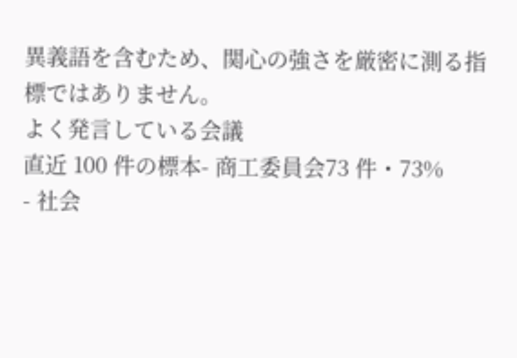異義語を含むため、関心の強さを厳密に測る指標ではありません。
よく発言している会議
直近 100 件の標本- 商工委員会73 件・73%
- 社会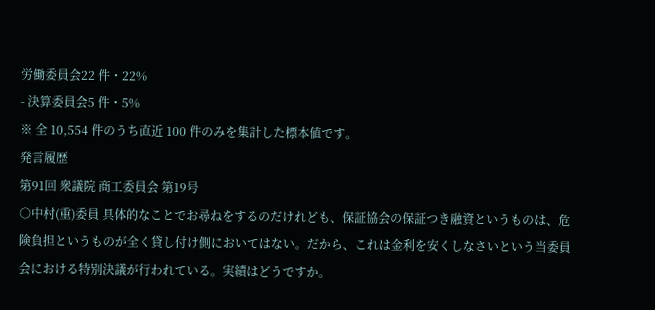労働委員会22 件・22%
- 決算委員会5 件・5%
※ 全 10,554 件のうち直近 100 件のみを集計した標本値です。
発言履歴
第91回 衆議院 商工委員会 第19号
○中村(重)委員 具体的なことでお尋ねをするのだけれども、保証協会の保証つき融資というものは、危険負担というものが全く貸し付け側においてはない。だから、これは金利を安くしなさいという当委員会における特別決議が行われている。実績はどうですか。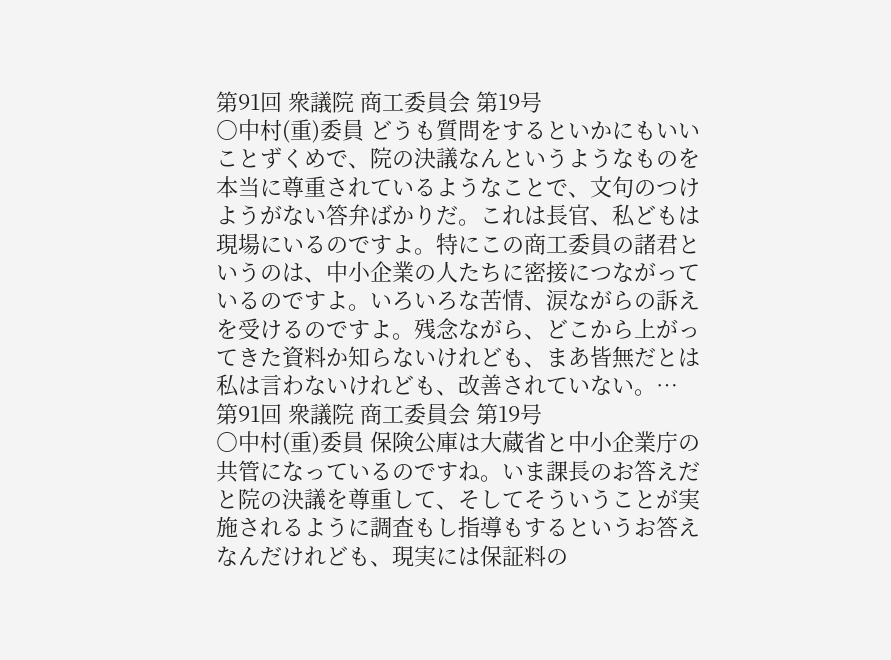第91回 衆議院 商工委員会 第19号
○中村(重)委員 どうも質問をするといかにもいいことずくめで、院の決議なんというようなものを本当に尊重されているようなことで、文句のつけようがない答弁ばかりだ。これは長官、私どもは現場にいるのですよ。特にこの商工委員の諸君というのは、中小企業の人たちに密接につながっているのですよ。いろいろな苦情、涙ながらの訴えを受けるのですよ。残念ながら、どこから上がってきた資料か知らないけれども、まあ皆無だとは私は言わないけれども、改善されていない。…
第91回 衆議院 商工委員会 第19号
○中村(重)委員 保険公庫は大蔵省と中小企業庁の共管になっているのですね。いま課長のお答えだと院の決議を尊重して、そしてそういうことが実施されるように調査もし指導もするというお答えなんだけれども、現実には保証料の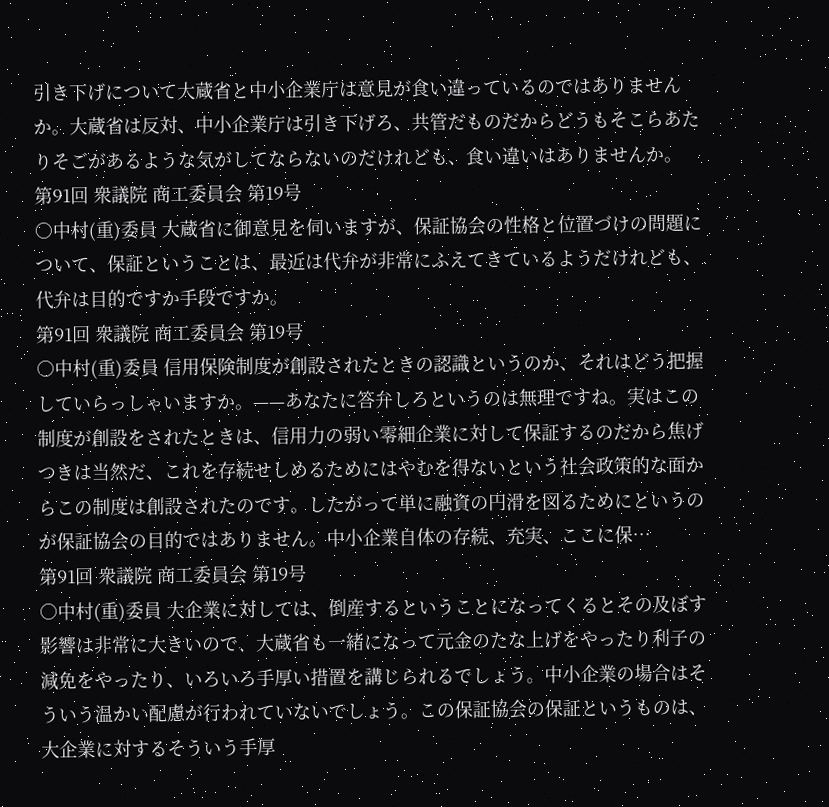引き下げについて大蔵省と中小企業庁は意見が食い違っているのではありませんか。大蔵省は反対、中小企業庁は引き下げろ、共管だものだからどうもそこらあたりそごがあるような気がしてならないのだけれども、食い違いはありませんか。
第91回 衆議院 商工委員会 第19号
○中村(重)委員 大蔵省に御意見を伺いますが、保証協会の性格と位置づけの問題について、保証ということは、最近は代弁が非常にふえてきているようだけれども、代弁は目的ですか手段ですか。
第91回 衆議院 商工委員会 第19号
○中村(重)委員 信用保険制度が創設されたときの認識というのか、それはどう把握していらっしゃいますか。——あなたに答弁しろというのは無理ですね。実はこの制度が創設をされたときは、信用力の弱い零細企業に対して保証するのだから焦げつきは当然だ、これを存続せしめるためにはやむを得ないという社会政策的な面からこの制度は創設されたのです。したがって単に融資の円滑を図るためにというのが保証協会の目的ではありません。中小企業自体の存続、充実、ここに保…
第91回 衆議院 商工委員会 第19号
○中村(重)委員 大企業に対しては、倒産するということになってくるとその及ぼす影響は非常に大きいので、大蔵省も一緒になって元金のたな上げをやったり利子の減免をやったり、いろいろ手厚い措置を講じられるでしょう。中小企業の場合はそういう温かい配慮が行われていないでしょう。この保証協会の保証というものは、大企業に対するそういう手厚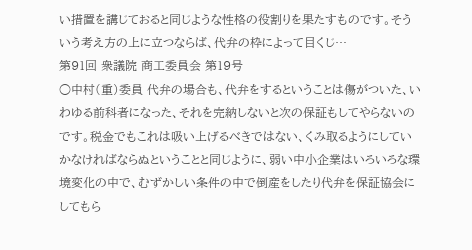い措置を講じておると同じような性格の役割りを果たすものです。そういう考え方の上に立つならば、代弁の枠によって目くじ…
第91回 衆議院 商工委員会 第19号
○中村(重)委員 代弁の場合も、代弁をするということは傷がついた、いわゆる前科者になった、それを完納しないと次の保証もしてやらないのです。税金でもこれは吸い上げるべきではない、くみ取るようにしていかなければならぬということと同じように、弱い中小企業はいろいろな環境変化の中で、むずかしい条件の中で倒産をしたり代弁を保証協会にしてもら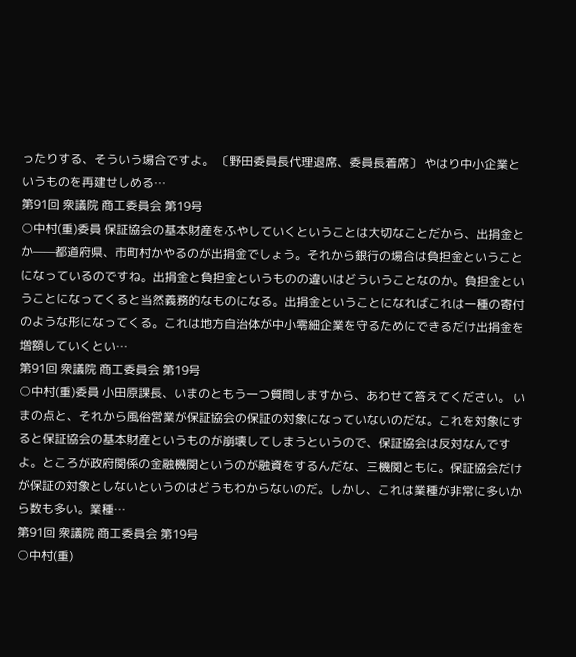ったりする、そういう場合ですよ。 〔野田委員長代理退席、委員長着席〕 やはり中小企業というものを再建せしめる…
第91回 衆議院 商工委員会 第19号
○中村(重)委員 保証協会の基本財産をふやしていくということは大切なことだから、出捐金とか——都道府県、市町村かやるのが出捐金でしょう。それから銀行の場合は負担金ということになっているのですね。出捐金と負担金というものの違いはどういうことなのか。負担金ということになってくると当然義務的なものになる。出捐金ということになればこれは一種の寄付のような形になってくる。これは地方自治体が中小零細企業を守るためにできるだけ出捐金を増額していくとい…
第91回 衆議院 商工委員会 第19号
○中村(重)委員 小田原課長、いまのともう一つ質問しますから、あわせて答えてください。 いまの点と、それから風俗営業が保証協会の保証の対象になっていないのだな。これを対象にすると保証協会の基本財産というものが崩壊してしまうというので、保証協会は反対なんですよ。ところが政府関係の金融機関というのが融資をするんだな、三機関ともに。保証協会だけが保証の対象としないというのはどうもわからないのだ。しかし、これは業種が非常に多いから数も多い。業種…
第91回 衆議院 商工委員会 第19号
○中村(重)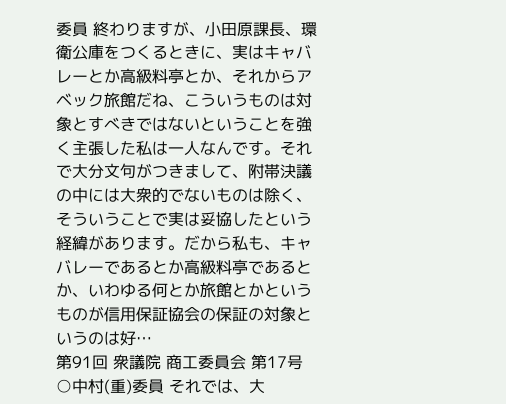委員 終わりますが、小田原課長、環衛公庫をつくるときに、実はキャバレーとか高級料亭とか、それからアベック旅館だね、こういうものは対象とすべきではないということを強く主張した私は一人なんです。それで大分文句がつきまして、附帯決議の中には大衆的でないものは除く、そういうことで実は妥協したという経緯があります。だから私も、キャバレーであるとか高級料亭であるとか、いわゆる何とか旅館とかというものが信用保証協会の保証の対象というのは好…
第91回 衆議院 商工委員会 第17号
○中村(重)委員 それでは、大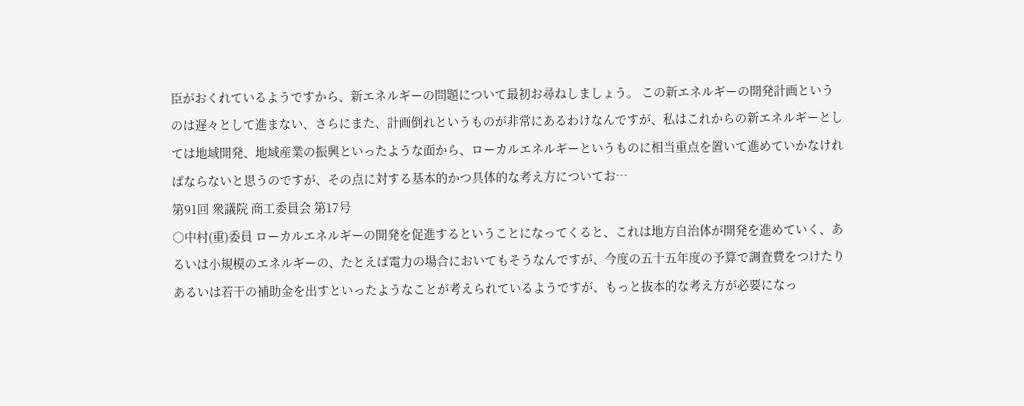臣がおくれているようですから、新エネルギーの問題について最初お尋ねしましょう。 この新エネルギーの開発計画というのは遅々として進まない、さらにまた、計画倒れというものが非常にあるわけなんですが、私はこれからの新エネルギーとしては地域開発、地域産業の振興といったような面から、ローカルエネルギーというものに相当重点を置いて進めていかなければならないと思うのですが、その点に対する基本的かつ具体的な考え方についてお…
第91回 衆議院 商工委員会 第17号
○中村(重)委員 ローカルエネルギーの開発を促進するということになってくると、これは地方自治体が開発を進めていく、あるいは小規模のエネルギーの、たとえば電力の場合においてもそうなんですが、今度の五十五年度の予算で調査費をつけたりあるいは若干の補助金を出すといったようなことが考えられているようですが、もっと抜本的な考え方が必要になっ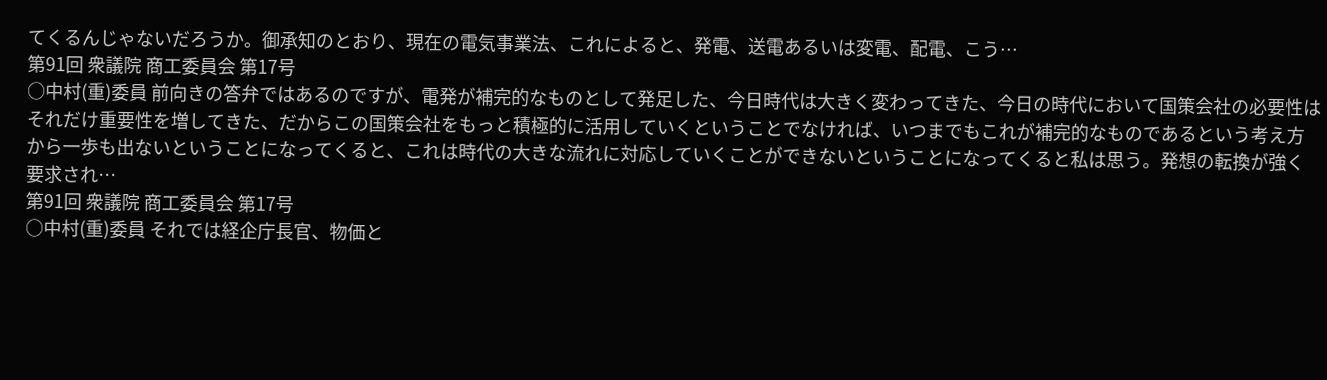てくるんじゃないだろうか。御承知のとおり、現在の電気事業法、これによると、発電、送電あるいは変電、配電、こう…
第91回 衆議院 商工委員会 第17号
○中村(重)委員 前向きの答弁ではあるのですが、電発が補完的なものとして発足した、今日時代は大きく変わってきた、今日の時代において国策会社の必要性はそれだけ重要性を増してきた、だからこの国策会社をもっと積極的に活用していくということでなければ、いつまでもこれが補完的なものであるという考え方から一歩も出ないということになってくると、これは時代の大きな流れに対応していくことができないということになってくると私は思う。発想の転換が強く要求され…
第91回 衆議院 商工委員会 第17号
○中村(重)委員 それでは経企庁長官、物価と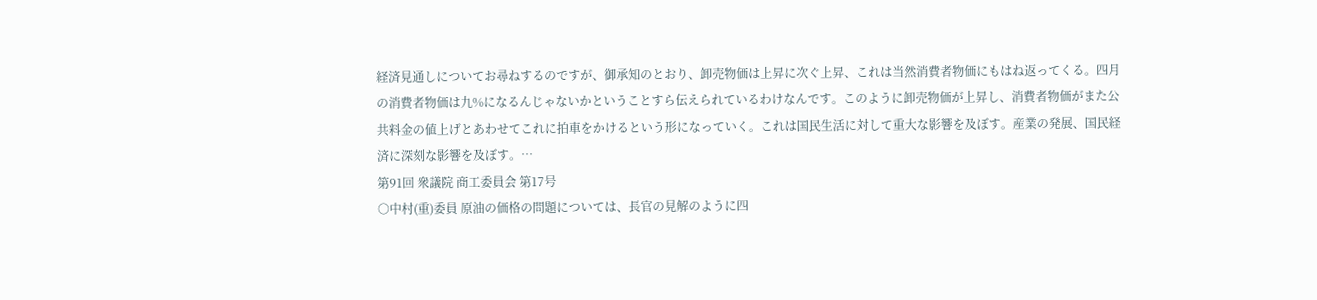経済見通しについてお尋ねするのですが、御承知のとおり、卸売物価は上昇に次ぐ上昇、これは当然消費者物価にもはね返ってくる。四月の消費者物価は九%になるんじゃないかということすら伝えられているわけなんです。このように卸売物価が上昇し、消費者物価がまた公共料金の値上げとあわせてこれに拍車をかけるという形になっていく。これは国民生活に対して重大な影響を及ぼす。産業の発展、国民経済に深刻な影響を及ぼす。…
第91回 衆議院 商工委員会 第17号
○中村(重)委員 原油の価格の問題については、長官の見解のように四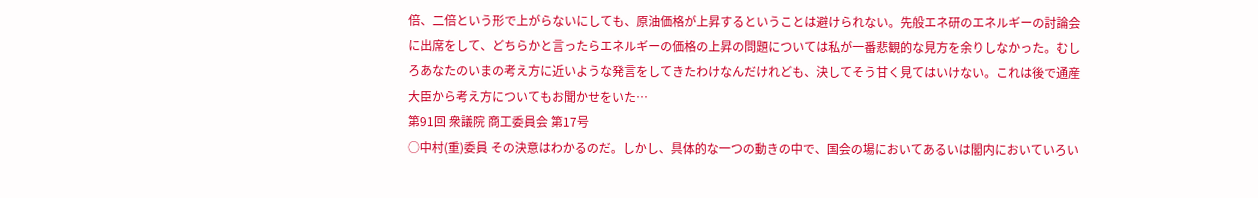倍、二倍という形で上がらないにしても、原油価格が上昇するということは避けられない。先般エネ研のエネルギーの討論会に出席をして、どちらかと言ったらエネルギーの価格の上昇の問題については私が一番悲観的な見方を余りしなかった。むしろあなたのいまの考え方に近いような発言をしてきたわけなんだけれども、決してそう甘く見てはいけない。これは後で通産大臣から考え方についてもお聞かせをいた…
第91回 衆議院 商工委員会 第17号
○中村(重)委員 その決意はわかるのだ。しかし、具体的な一つの動きの中で、国会の場においてあるいは閣内においていろい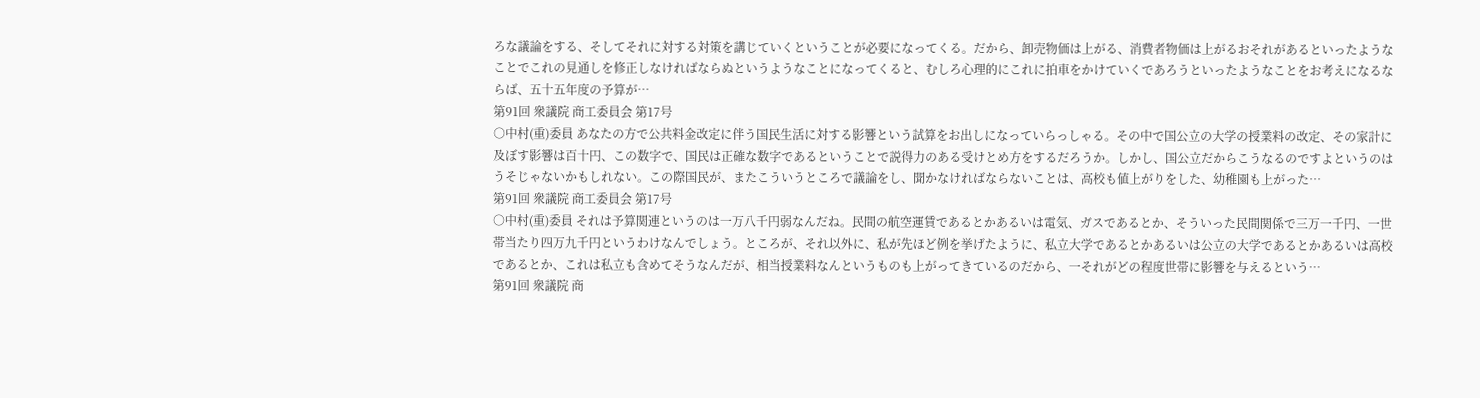ろな議論をする、そしてそれに対する対策を講じていくということが必要になってくる。だから、卸売物価は上がる、消費者物価は上がるおそれがあるといったようなことでこれの見通しを修正しなければならぬというようなことになってくると、むしろ心理的にこれに拍車をかけていくであろうといったようなことをお考えになるならば、五十五年度の予算が…
第91回 衆議院 商工委員会 第17号
○中村(重)委員 あなたの方で公共料金改定に伴う国民生活に対する影響という試算をお出しになっていらっしゃる。その中で国公立の大学の授業料の改定、その家計に及ぼす影響は百十円、この数字で、国民は正確な数字であるということで説得力のある受けとめ方をするだろうか。しかし、国公立だからこうなるのですよというのはうそじゃないかもしれない。この際国民が、またこういうところで議論をし、聞かなければならないことは、高校も値上がりをした、幼稚園も上がった…
第91回 衆議院 商工委員会 第17号
○中村(重)委員 それは予算関連というのは一万八千円弱なんだね。民間の航空運賃であるとかあるいは電気、ガスであるとか、そういった民間関係で三万一千円、一世帯当たり四万九千円というわけなんでしょう。ところが、それ以外に、私が先ほど例を挙げたように、私立大学であるとかあるいは公立の大学であるとかあるいは高校であるとか、これは私立も含めてそうなんだが、相当授業料なんというものも上がってきているのだから、一それがどの程度世帯に影響を与えるという…
第91回 衆議院 商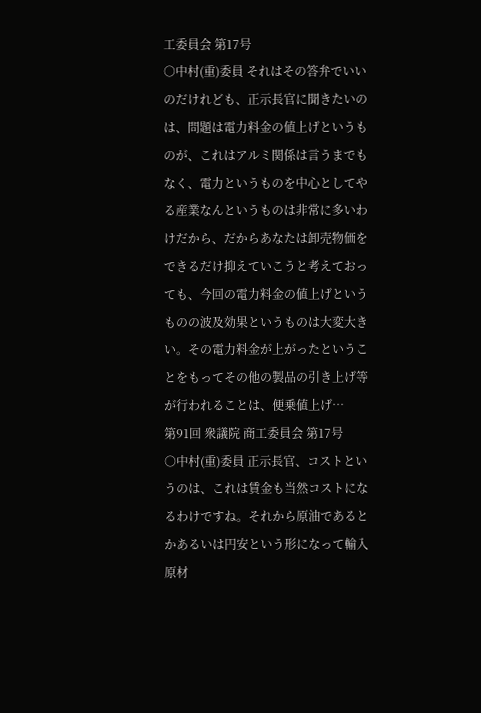工委員会 第17号
○中村(重)委員 それはその答弁でいいのだけれども、正示長官に聞きたいのは、問題は電力料金の値上げというものが、これはアルミ関係は言うまでもなく、電力というものを中心としてやる産業なんというものは非常に多いわけだから、だからあなたは卸売物価をできるだけ抑えていこうと考えておっても、今回の電力料金の値上げというものの波及効果というものは大変大きい。その電力料金が上がったということをもってその他の製品の引き上げ等が行われることは、便乗値上げ…
第91回 衆議院 商工委員会 第17号
○中村(重)委員 正示長官、コストというのは、これは賃金も当然コストになるわけですね。それから原油であるとかあるいは円安という形になって輸入原材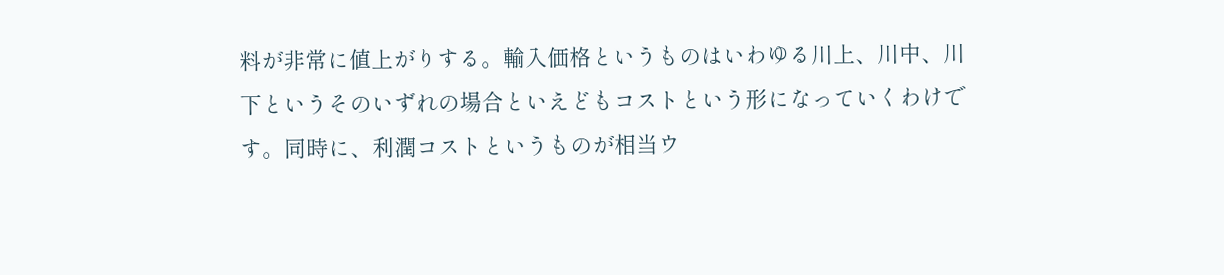料が非常に値上がりする。輸入価格というものはいわゆる川上、川中、川下というそのいずれの場合といえどもコストという形になっていくわけです。同時に、利潤コストというものが相当ウ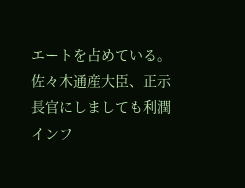エートを占めている。佐々木通産大臣、正示長官にしましても利潤インフ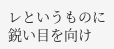レというものに鋭い目を向け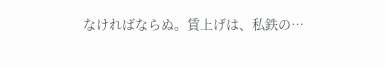なければならぬ。賃上げは、私鉄の…